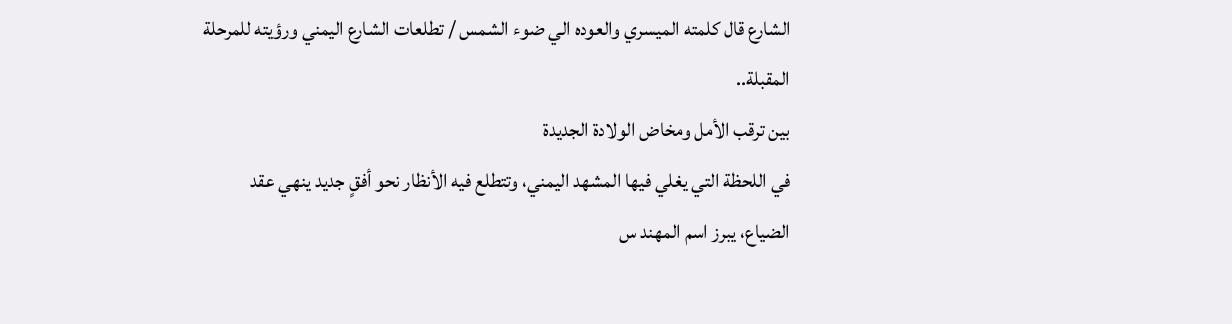الشارع قال كلمته الميسري والعوده الي ضوء الشمس / تطلعات الشارع اليمني ورؤيته للمرحلة المقبلة..
بين ترقب الأمل ومخاض الولادة الجديدة
في اللحظة التي يغلي فيها المشهد اليمني، وتتطلع فيه الأنظار نحو أفقٍ جديد ينهي عقد الضياع، يبرز اسم المهند س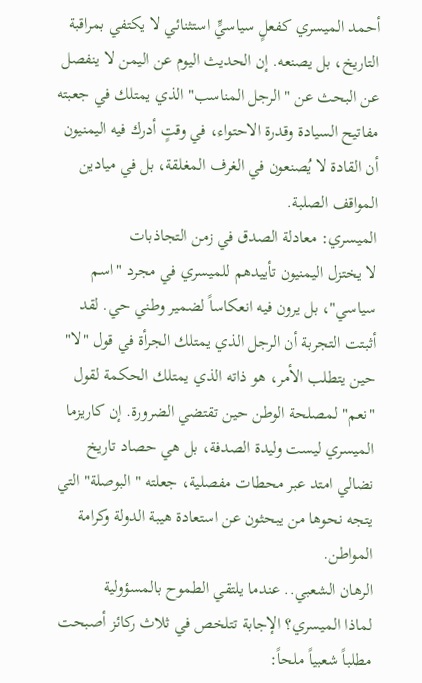أحمد الميسري كفعلٍ سياسيٍّ استثنائي لا يكتفي بمراقبة التاريخ، بل يصنعه. إن الحديث اليوم عن اليمن لا ينفصل عن البحث عن "الرجل المناسب" الذي يمتلك في جعبته مفاتيح السيادة وقدرة الاحتواء، في وقتٍ أدرك فيه اليمنيون أن القادة لا يُصنعون في الغرف المغلقة، بل في ميادين المواقف الصلبة.
الميسري: معادلة الصدق في زمن التجاذبات
لا يختزل اليمنيون تأييدهم للميسري في مجرد "اسم سياسي"، بل يرون فيه انعكاساً لضمير وطني حي. لقد أثبتت التجربة أن الرجل الذي يمتلك الجرأة في قول "لا" حين يتطلب الأمر، هو ذاته الذي يمتلك الحكمة لقول "نعم" لمصلحة الوطن حين تقتضي الضرورة. إن كاريزما الميسري ليست وليدة الصدفة، بل هي حصاد تاريخ نضالي امتد عبر محطات مفصلية، جعلته "البوصلة" التي يتجه نحوها من يبحثون عن استعادة هيبة الدولة وكرامة المواطن.
الرهان الشعبي.. عندما يلتقي الطموح بالمسؤولية
لماذا الميسري؟ الإجابة تتلخص في ثلاث ركائز أصبحت مطلباً شعبياً ملحاً: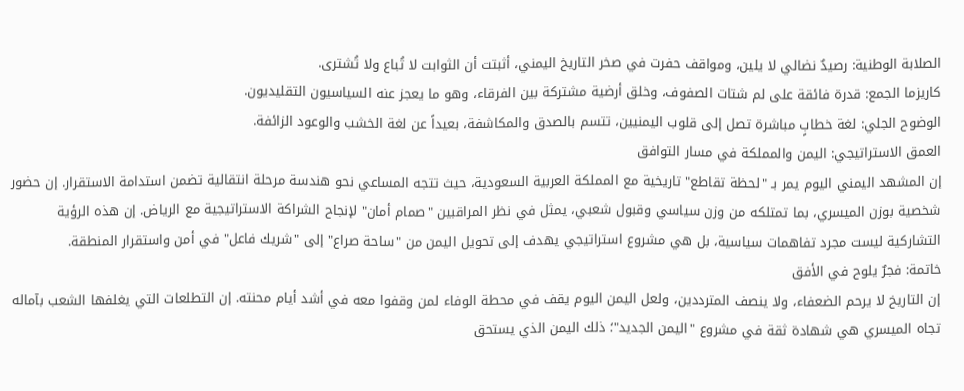الصلابة الوطنية: رصيدٌ نضالي لا يلين، ومواقف حفرت في صخر التاريخ اليمني، أثبتت أن الثوابت لا تُباع ولا تُشترى.
كاريزما الجمع: قدرة فائقة على لم شتات الصفوف، وخلق أرضية مشتركة بين الفرقاء، وهو ما يعجز عنه السياسيون التقليديون.
الوضوح الجلي: لغة خطابٍ مباشرة تصل إلى قلوب اليمنيين، تتسم بالصدق والمكاشفة، بعيداً عن لغة الخشب والوعود الزائفة.
العمق الاستراتيجي: اليمن والمملكة في مسار التوافق
إن المشهد اليمني اليوم يمر بـ "لحظة تقاطع" تاريخية مع المملكة العربية السعودية، حيث تتجه المساعي نحو هندسة مرحلة انتقالية تضمن استدامة الاستقرار. إن حضور شخصية بوزن الميسري، بما تمتلكه من وزن سياسي وقبول شعبي، يمثل في نظر المراقبين "صمام أمان" لإنجاح الشراكة الاستراتيجية مع الرياض. إن هذه الرؤية التشاركية ليست مجرد تفاهمات سياسية، بل هي مشروع استراتيجي يهدف إلى تحويل اليمن من "ساحة صراع" إلى "شريك فاعل" في أمن واستقرار المنطقة.
خاتمة: فجرٌ يلوح في الأفق
إن التاريخ لا يرحم الضعفاء، ولا ينصف المترددين، ولعل اليمن اليوم يقف في محطة الوفاء لمن وقفوا معه في أشد أيام محنته. إن التطلعات التي يغلفها الشعب بآماله تجاه الميسري هي شهادة ثقة في مشروع "اليمن الجديد"؛ ذلك اليمن الذي يستحق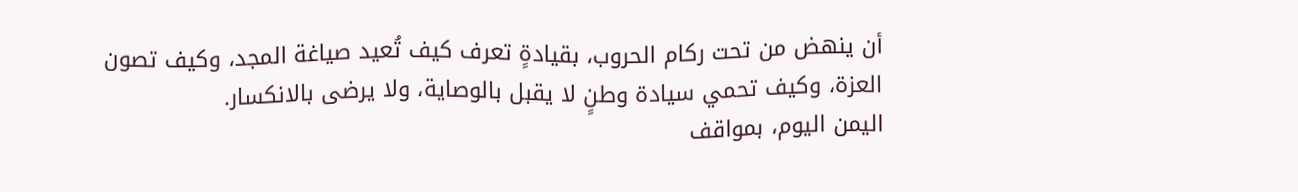أن ينهض من تحت ركام الحروب، بقيادةٍ تعرف كيف تُعيد صياغة المجد، وكيف تصون العزة، وكيف تحمي سيادة وطنٍ لا يقبل بالوصاية، ولا يرضى بالانكسار.
اليمن اليوم، بمواقف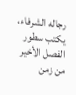رجاله الشرفاء، يكتب سطور الفصل الأخير من زمن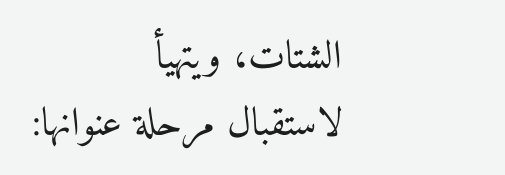الشتات، ويتهيأ لاستقبال مرحلة عنوانها: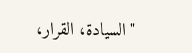"السيادة، القرار،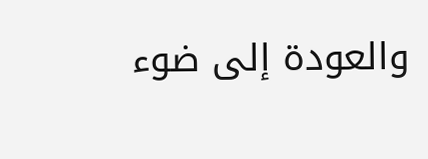والعودة إلى ضوء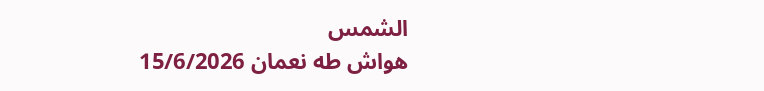الشمس
هواش طه نعمان 15/6/2026